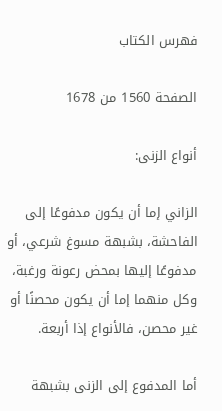فهرس الكتاب

الصفحة 1560 من 1678

أنواع الزنى:

الزاني إما أن يكون مدفوعًا إلى الفاحشة، بشبهة مسوغ شرعي، أو مدفوعًا إليها بمحض رعونة ورغبة، وكل منهما إما أن يكون محصنًا أو غير محصن، فالأنواع إذا أربعة.

أما المدفوع إلى الزنى بشبهة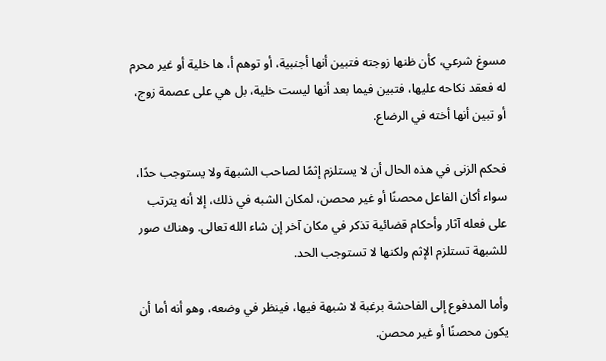مسوغ شرعي، كأن ظنها زوجته فتبين أنها أجنبية، أو توهم أ، ها خلية أو غير محرم له فعقد نكاحه عليها، فتبين فيما بعد أنها ليست خلية، بل هي على عصمة زوج، أو تبين أنها أخته في الرضاع.

فحكم الزنى في هذه الحال أن لا يستلزم إثمًا لصاحب الشبهة ولا يستوجب حدًا، سواء أكان الفاعل محصنًا أو غير محصن، لمكان الشبه في ذلك، إلا أنه يترتب على فعله آثار وأحكام قضائية تذكر في مكان آخر إن شاء الله تعالى. وهناك صور للشبهة تستلزم الإثم ولكنها لا تستوجب الحد.

وأما المدفوع إلى الفاحشة برغبة لا شبهة فيها، فينظر في وضعه، وهو أنه أما أن يكون محصنًا أو غير محصن.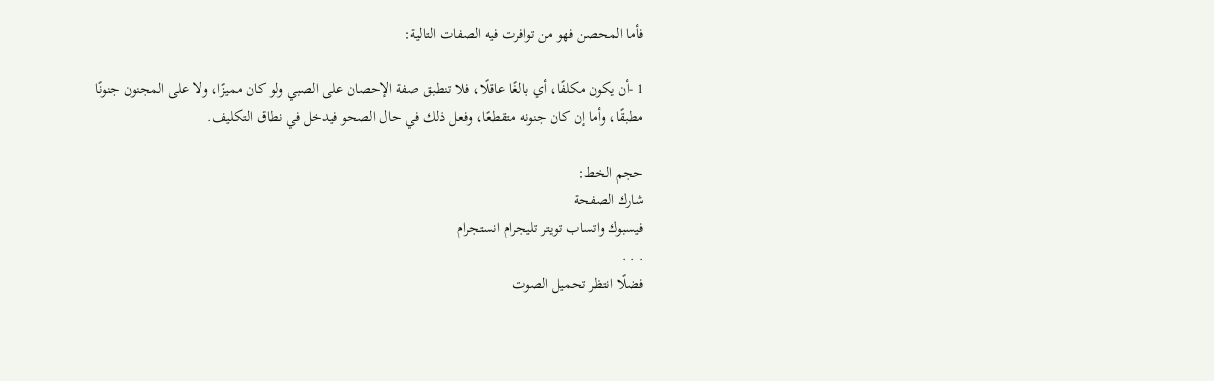فأما المحصن فهو من توافرت فيه الصفات التالية:

1 -أن يكون مكلفًا، أي بالغًا عاقلًا، فلا تنطبق صفة الإحصان على الصبي ولو كان مميزًا، ولا على المجنون جنونًا مطبقًا، وأما إن كان جنونه متقطعًا، وفعل ذلك في حال الصحو فيدخل في نطاق التكليف.

حجم الخط:
شارك الصفحة
فيسبوك واتساب تويتر تليجرام انستجرام
. . .
فضلًا انتظر تحميل الصوت